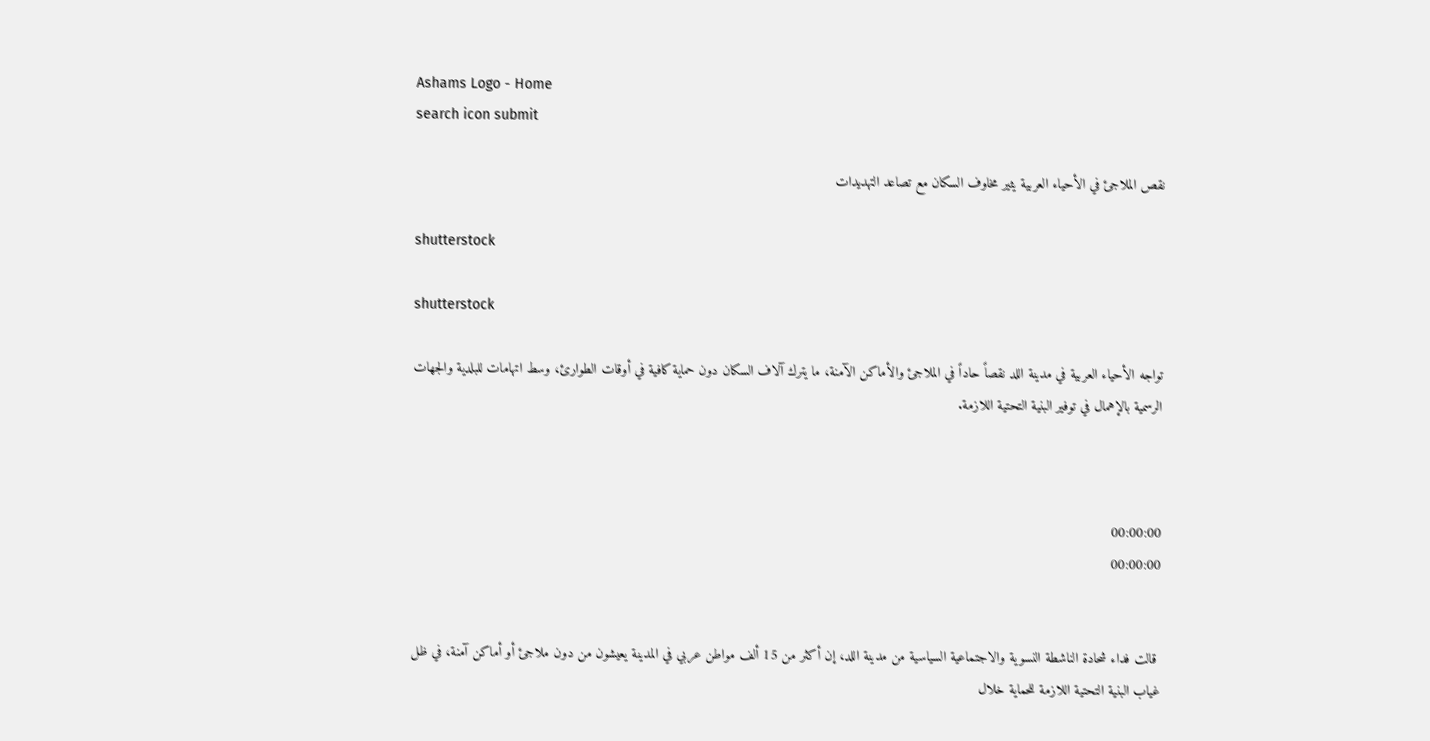Ashams Logo - Home
search icon submit

نقص الملاجئ في الأحياء العربية يثير مخاوف السكان مع تصاعد التهديدات

shutterstock

shutterstock

تواجه الأحياء العربية في مدينة اللد نقصاً حاداً في الملاجئ والأماكن الآمنة، ما يترك آلاف السكان دون حماية كافية في أوقات الطوارئ، وسط اتهامات للبلدية والجهات الرسمية بالإهمال في توفير البنية التحتية اللازمة.



00:00:00
00:00:00


 قالت فداء شحادة الناشطة النسوية والاجتماعية السياسية من مدينة اللد، إن أكثر من 15 ألف مواطن عربي في المدينة يعيشون من دون ملاجئ أو أماكن آمنة، في ظل غياب البنية التحتية اللازمة للحماية خلال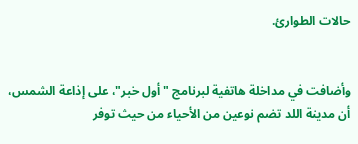حالات الطوارئ.


وأضافت في مداخلة هاتفية لبرنامج "أول خبر"، على إذاعة الشمس، أن مدينة اللد تضم نوعين من الأحياء من حيث توفر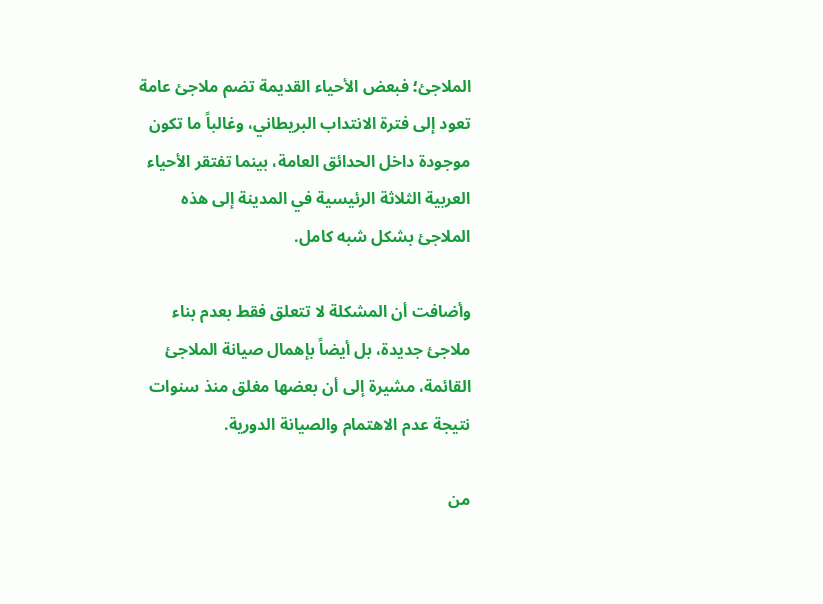الملاجئ؛ فبعض الأحياء القديمة تضم ملاجئ عامة تعود إلى فترة الانتداب البريطاني، وغالباً ما تكون موجودة داخل الحدائق العامة، بينما تفتقر الأحياء العربية الثلاثة الرئيسية في المدينة إلى هذه الملاجئ بشكل شبه كامل.

وأضافت أن المشكلة لا تتعلق فقط بعدم بناء ملاجئ جديدة، بل أيضاً بإهمال صيانة الملاجئ القائمة، مشيرة إلى أن بعضها مغلق منذ سنوات نتيجة عدم الاهتمام والصيانة الدورية.

من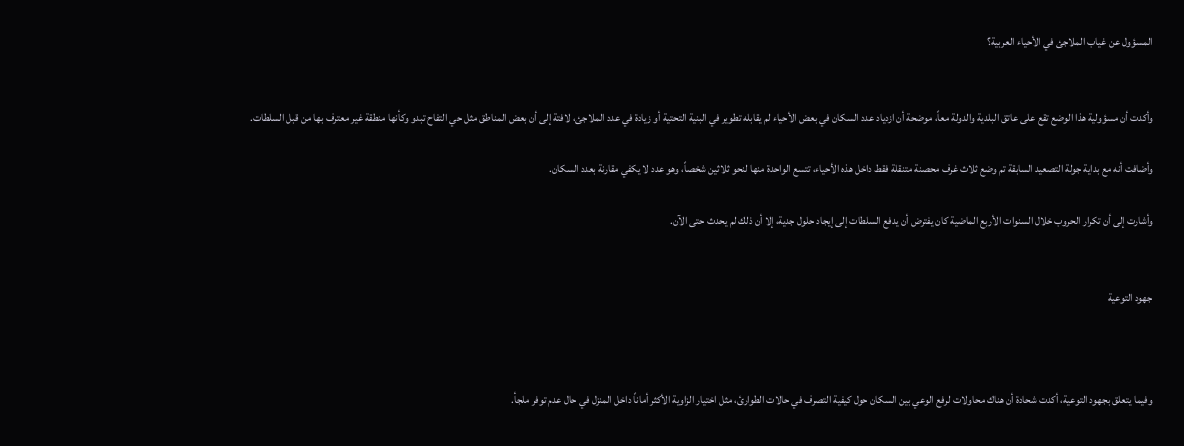المسؤول عن غياب الملاجئ في الأحياء العربية؟


وأكدت أن مسؤولية هذا الوضع تقع على عاتق البلدية والدولة معاً، موضحة أن ازدياد عدد السكان في بعض الأحياء لم يقابله تطوير في البنية التحتية أو زيادة في عدد الملاجئ، لافتة إلى أن بعض المناطق مثل حي التفاح تبدو وكأنها منطقة غير معترف بها من قبل السلطات.

وأضافت أنه مع بداية جولة التصعيد السابقة تم وضع ثلاث غرف محصنة متنقلة فقط داخل هذه الأحياء، تتسع الواحدة منها لنحو ثلاثين شخصاً، وهو عدد لا يكفي مقارنة بعدد السكان.

وأشارت إلى أن تكرار الحروب خلال السنوات الأربع الماضية كان يفترض أن يدفع السلطات إلى إيجاد حلول جدية، إلا أن ذلك لم يحدث حتى الآن.


جهود التوعية



وفيما يتعلق بجهود التوعية، أكدت شحادة أن هناك محاولات لرفع الوعي بين السكان حول كيفية التصرف في حالات الطوارئ، مثل اختيار الزاوية الأكثر أماناً داخل المنزل في حال عدم توفر ملجأ.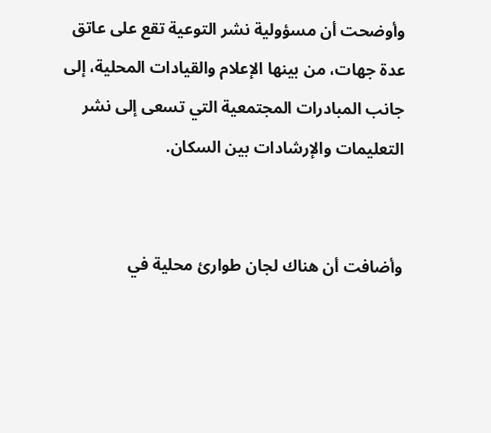وأوضحت أن مسؤولية نشر التوعية تقع على عاتق عدة جهات، من بينها الإعلام والقيادات المحلية، إلى جانب المبادرات المجتمعية التي تسعى إلى نشر التعليمات والإرشادات بين السكان.


وأضافت أن هناك لجان طوارئ محلية في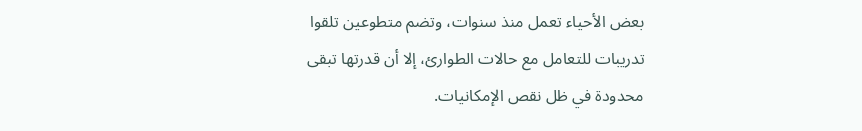بعض الأحياء تعمل منذ سنوات، وتضم متطوعين تلقوا تدريبات للتعامل مع حالات الطوارئ، إلا أن قدرتها تبقى محدودة في ظل نقص الإمكانيات.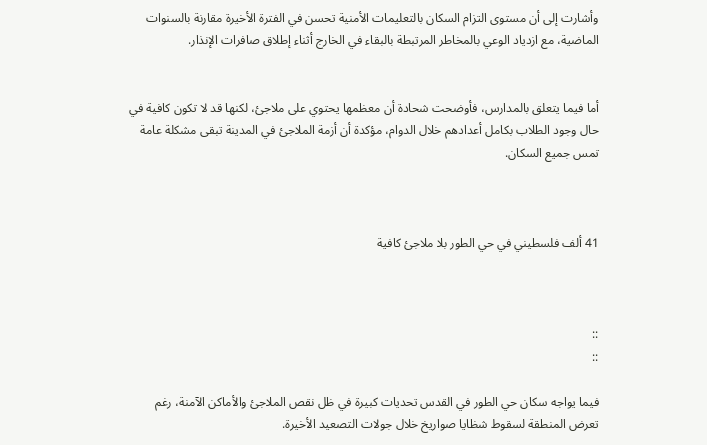وأشارت إلى أن مستوى التزام السكان بالتعليمات الأمنية تحسن في الفترة الأخيرة مقارنة بالسنوات الماضية، مع ازدياد الوعي بالمخاطر المرتبطة بالبقاء في الخارج أثناء إطلاق صافرات الإنذار.


أما فيما يتعلق بالمدارس، فأوضحت شحادة أن معظمها يحتوي على ملاجئ، لكنها قد لا تكون كافية في حال وجود الطلاب بكامل أعدادهم خلال الدوام، مؤكدة أن أزمة الملاجئ في المدينة تبقى مشكلة عامة تمس جميع السكان.



41 ألف فلسطيني في حي الطور بلا ملاجئ كافية



::
::

فيما يواجه سكان حي الطور في القدس تحديات كبيرة في ظل نقص الملاجئ والأماكن الآمنة، رغم تعرض المنطقة لسقوط شظايا صواريخ خلال جولات التصعيد الأخيرة.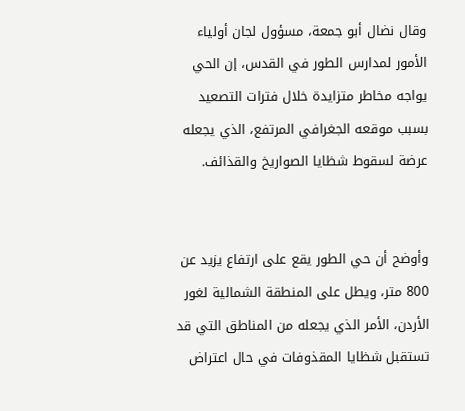وقال نضال أبو جمعة، مسؤول لجان أولياء الأمور لمدارس الطور في القدس، إن الحي يواجه مخاطر متزايدة خلال فترات التصعيد بسبب موقعه الجغرافي المرتفع، الذي يجعله عرضة لسقوط شظايا الصواريخ والقذائف.


وأوضح أن حي الطور يقع على ارتفاع يزيد عن 800 متر، ويطل على المنطقة الشمالية لغور الأردن، الأمر الذي يجعله من المناطق التي قد تستقبل شظايا المقذوفات في حال اعتراض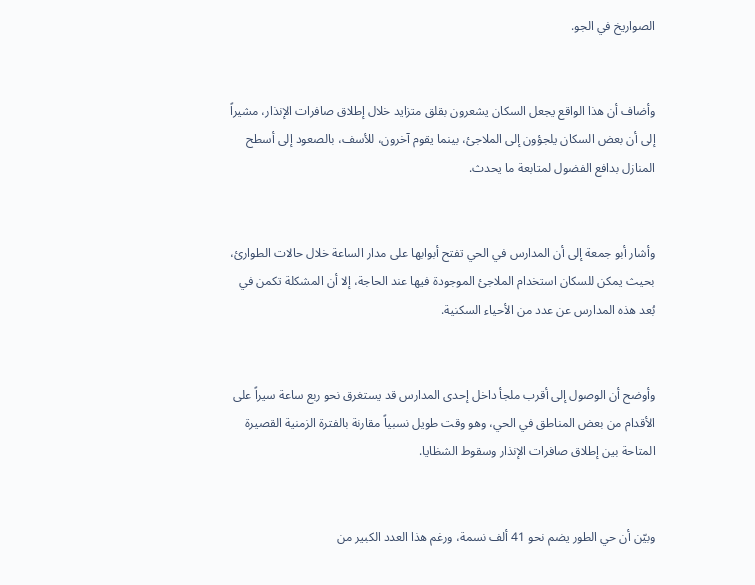الصواريخ في الجو.


وأضاف أن هذا الواقع يجعل السكان يشعرون بقلق متزايد خلال إطلاق صافرات الإنذار، مشيراً إلى أن بعض السكان يلجؤون إلى الملاجئ، بينما يقوم آخرون، للأسف، بالصعود إلى أسطح المنازل بدافع الفضول لمتابعة ما يحدث.


وأشار أبو جمعة إلى أن المدارس في الحي تفتح أبوابها على مدار الساعة خلال حالات الطوارئ، بحيث يمكن للسكان استخدام الملاجئ الموجودة فيها عند الحاجة، إلا أن المشكلة تكمن في بُعد هذه المدارس عن عدد من الأحياء السكنية.


وأوضح أن الوصول إلى أقرب ملجأ داخل إحدى المدارس قد يستغرق نحو ربع ساعة سيراً على الأقدام من بعض المناطق في الحي، وهو وقت طويل نسبياً مقارنة بالفترة الزمنية القصيرة المتاحة بين إطلاق صافرات الإنذار وسقوط الشظايا.


وبيّن أن حي الطور يضم نحو 41 ألف نسمة، ورغم هذا العدد الكبير من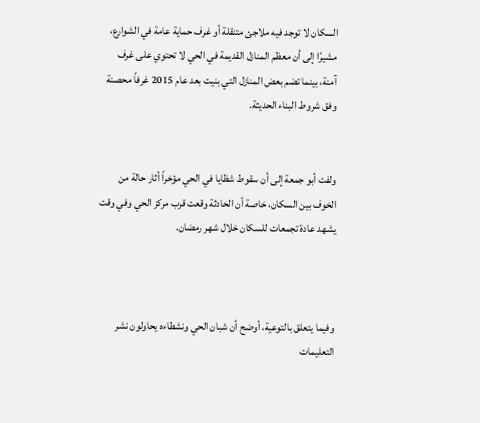السكان لا توجد فيه ملاجئ متنقلة أو غرف حماية عامة في الشوارع، مشيرًا إلى أن معظم المنازل القديمة في الحي لا تحتوي على غرف آمنة، بينما تضم بعض المنازل التي بنيت بعد عام 2015 غرفاً محصنة وفق شروط البناء الحديثة.


ولفت أبو جمعة إلى أن سقوط شظايا في الحي مؤخراً أثار حالة من الخوف بين السكان، خاصة أن الحادثة وقعت قرب مركز الحي وفي وقت يشهد عادة تجمعات للسكان خلال شهر رمضان.



وفيما يتعلق بالتوعية، أوضح أن شبان الحي ونشطاءه يحاولون نشر التعليمات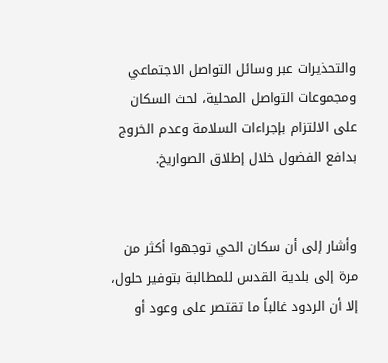والتحذيرات عبر وسائل التواصل الاجتماعي ومجموعات التواصل المحلية، لحث السكان على الالتزام بإجراءات السلامة وعدم الخروج بدافع الفضول خلال إطلاق الصواريخ.


وأشار إلى أن سكان الحي توجهوا أكثر من مرة إلى بلدية القدس للمطالبة بتوفير حلول، إلا أن الردود غالباً ما تقتصر على وعود أو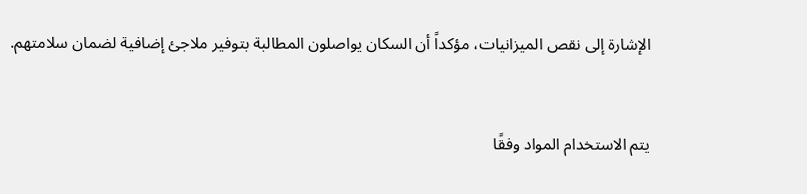الإشارة إلى نقص الميزانيات، مؤكداً أن السكان يواصلون المطالبة بتوفير ملاجئ إضافية لضمان سلامتهم.


يتم الاستخدام المواد وفقًا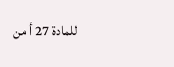للمادة 27 أ من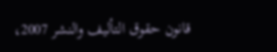قانون حقوق التأليف والنشر 2007،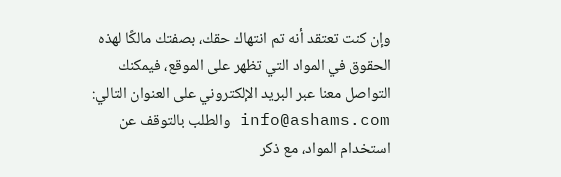وإن كنت تعتقد أنه تم انتهاك حقك، بصفتك مالكًا لهذه الحقوق في المواد التي تظهر على الموقع، فيمكنك التواصل معنا عبر البريد الإلكتروني على العنوان التالي: info@ashams.com والطلب بالتوقف عن استخدام المواد، مع ذكر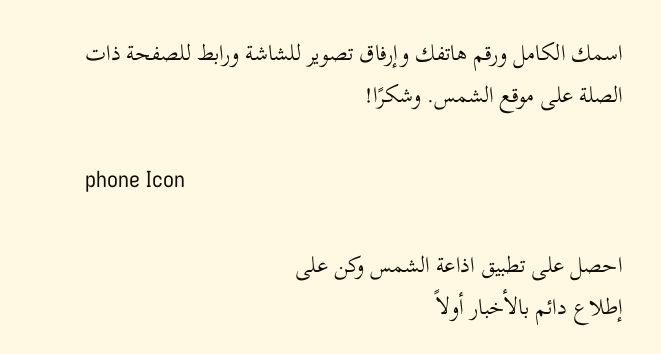اسمك الكامل ورقم هاتفك وإرفاق تصوير للشاشة ورابط للصفحة ذات الصلة على موقع الشمس. وشكرًا!

phone Icon

احصل على تطبيق اذاعة الشمس وكن على
إطلاع دائم بالأخبار أولاً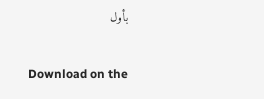بأول

Download on the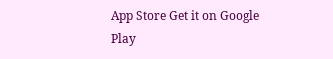App Store Get it on Google Play